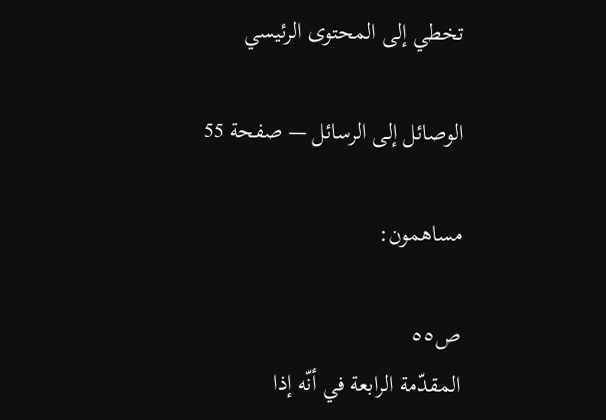تخطي إلى المحتوى الرئيسي

الوصائل إلى الرسائل — صفحة 55

مساهمون:

ص٥٥
المقدّمة الرابعة في أنّه إذا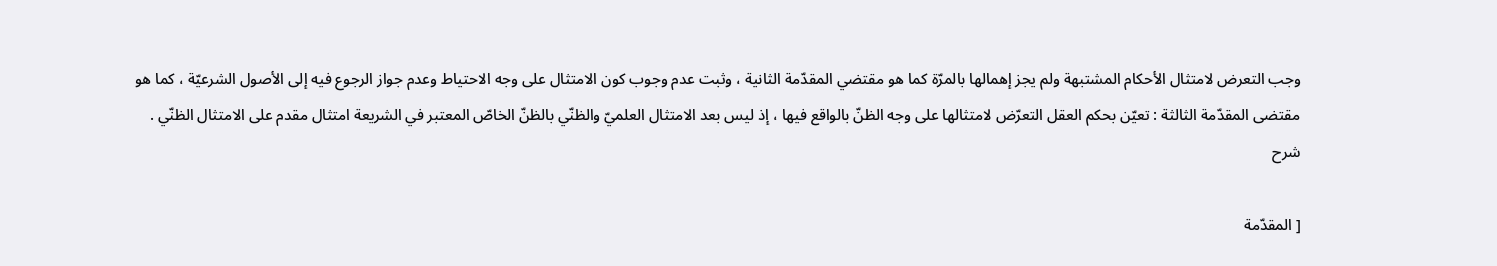وجب التعرض لامتثال الأحكام المشتبهة ولم يجز إهمالها بالمرّة كما هو مقتضي المقدّمة الثانية ، وثبت عدم وجوب كون الامتثال على وجه الاحتياط وعدم جواز الرجوع فيه إلى الأصول الشرعيّة ، كما هو مقتضى المقدّمة الثالثة : تعيّن بحكم العقل التعرّض لامتثالها على وجه الظنّ بالواقع فيها ، إذ ليس بعد الامتثال العلميّ والظنّي بالظنّ الخاصّ المعتبر في الشريعة امتثال مقدم على الامتثال الظنّي .
شرح

[ المقدّمة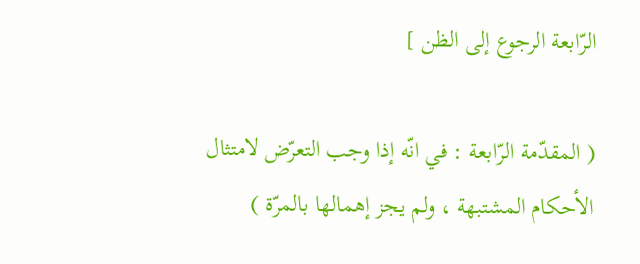الرّابعة الرجوع إلى الظن ]

( المقدّمة الرّابعة : في انّه إذا وجب التعرّض لامتثال الأحكام المشتبهة ، ولم يجز إهمالها بالمرّة )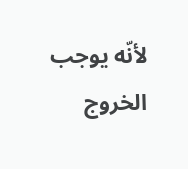لأنّه يوجب الخروج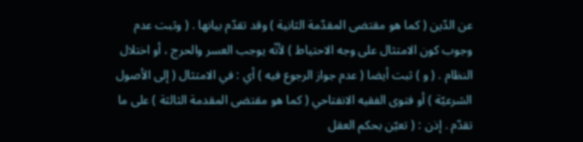عن الدّين ( كما هو مقتضى المقدّمة الثانية ) وقد تقدّم بيانها . ( وثبت عدم وجوب كون الامتثال على وجه الاحتياط ) لأنّه يوجب العسر والحرج ، أو اختلال النظام . ( و ) ثبت أيضا ( عدم جواز الرجوع فيه ) أي : في الامتثال ( إلى الأصول الشرعيّة ) أو فتوى الفقيه الانفتاحي ( كما هو مقتضى المقدمة الثالثة ) على ما تقدّم . إذن : ( تعيّن بحكم العقل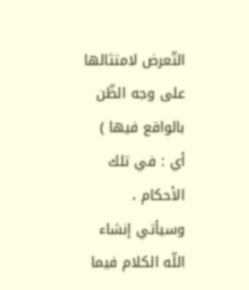التّعرض لامتثالها على وجه الظّن بالواقع فيها ) أي : في تلك الأحكام ، وسيأتي إنشاء اللّه الكلام فيما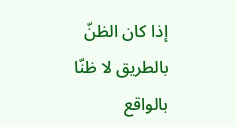إذا كان الظنّ بالطريق لا ظنّا بالواقع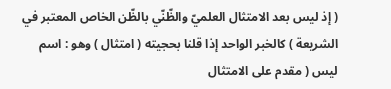( إذ ليس بعد الامتثال العلميّ والظّنّي بالظّن الخاص المعتبر في الشريعة ) كالخبر الواحد إذا قلنا بحجيته ( امتثال ) وهو : اسم ليس ( مقدم على الامتثال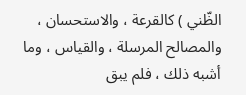الظّني ) كالقرعة ، والاستحسان ، والمصالح المرسلة ، والقياس ، وما أشبه ذلك ، فلم يبق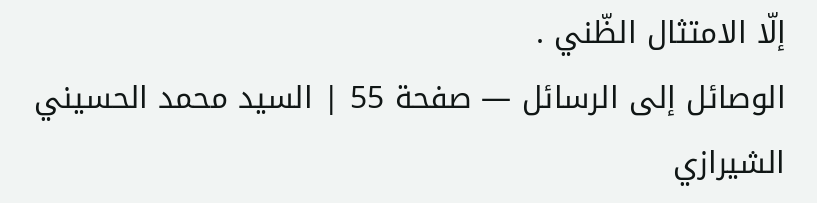إلّا الامتثال الظّني .
الوصائل إلى الرسائل — صفحة 55 | السيد محمد الحسيني الشيرازي